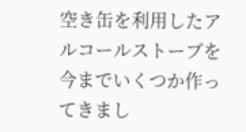空き缶を利用したアルコールストーブを今までいくつか作ってきまし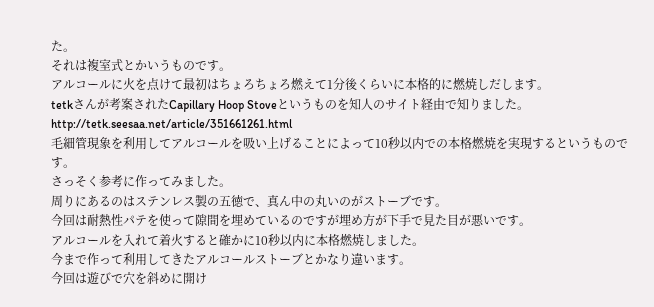た。
それは複室式とかいうものです。
アルコールに火を点けて最初はちょろちょろ燃えて1分後くらいに本格的に燃焼しだします。
tetkさんが考案されたCapillary Hoop Stoveというものを知人のサイト経由で知りました。
http://tetk.seesaa.net/article/351661261.html
毛細管現象を利用してアルコールを吸い上げることによって10秒以内での本格燃焼を実現するというものです。
さっそく参考に作ってみました。
周りにあるのはステンレス製の五徳で、真ん中の丸いのがストーブです。
今回は耐熱性パテを使って隙間を埋めているのですが埋め方が下手で見た目が悪いです。
アルコールを入れて着火すると確かに10秒以内に本格燃焼しました。
今まで作って利用してきたアルコールストーブとかなり違います。
今回は遊びで穴を斜めに開け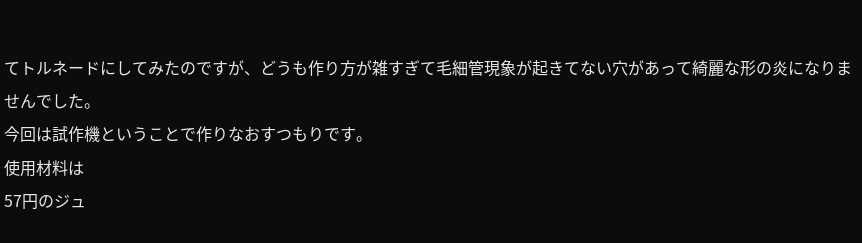てトルネードにしてみたのですが、どうも作り方が雑すぎて毛細管現象が起きてない穴があって綺麗な形の炎になりませんでした。
今回は試作機ということで作りなおすつもりです。
使用材料は
57円のジュ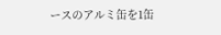ースのアルミ缶を1缶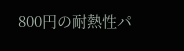800円の耐熱性パ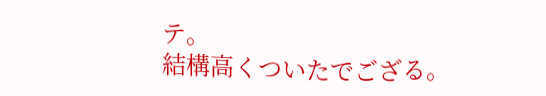テ。
結構高くついたでござる。